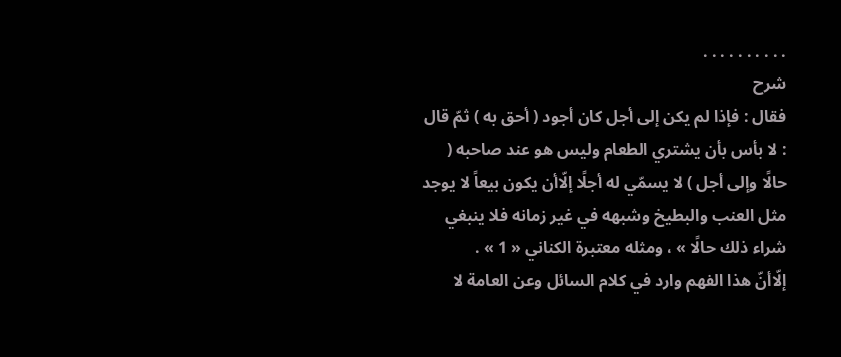. . . . . . . . . .
شرح
فقال : فإذا لم يكن إلى أجل كان أجود ( أحق به ) ثمّ قال : لا بأس بأن يشتري الطعام وليس هو عند صاحبه ( حالًا وإلى أجل ) لا يسمّي له أجلًا إلّاأن يكون بيعاً لا يوجد مثل العنب والبطيخ وشبهه في غير زمانه فلا ينبغي شراء ذلك حالًا » ، ومثله معتبرة الكناني « 1 » .
إلّاأنّ هذا الفهم وارد في كلام السائل وعن العامة لا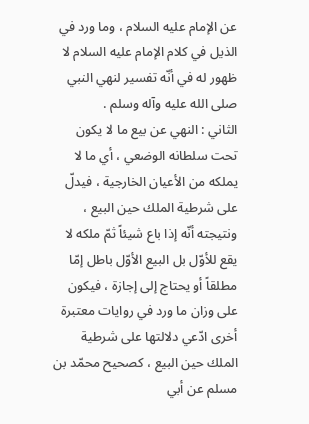عن الإمام عليه السلام ، وما ورد في الذيل في كلام الإمام عليه السلام لا ظهور له في أنّه تفسير لنهي النبي صلى الله عليه وآله وسلم .
الثاني : النهي عن بيع ما لا يكون تحت سلطانه الوضعي ، أي ما لا يملكه من الأعيان الخارجية ، فيدلّ على شرطية الملك حين البيع ، ونتيجته أنّه إذا باع شيئاً ثمّ ملكه لا يقع للأوّل بل البيع الأوّل باطل إمّا مطلقاً أو يحتاج إلى إجازة ، فيكون على وزان ما ورد في روايات معتبرة أخرى ادّعي دلالتها على شرطية الملك حين البيع ، كصحيح محمّد بن مسلم عن أبي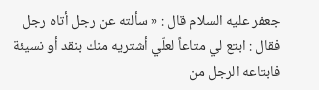جعفر عليه السلام قال : « سألته عن رجل أتاه رجل فقال : ابتع لي متاعاً لعلّي أشتريه منك بنقد أو نسيئة فابتاعه الرجل من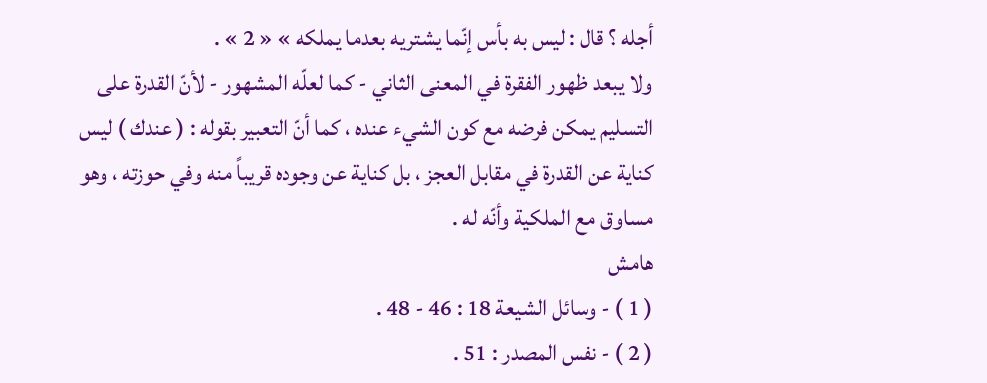أجله ؟ قال : ليس به بأس إنّما يشتريه بعدما يملكه » « 2 » .
ولا يبعد ظهور الفقرة في المعنى الثاني - كما لعلّه المشهور - لأنّ القدرة على التسليم يمكن فرضه مع كون الشيء عنده ، كما أنّ التعبير بقوله : ( عندك ) ليس كناية عن القدرة في مقابل العجز ، بل كناية عن وجوده قريباً منه وفي حوزته ، وهو مساوق مع الملكية وأنّه له .
هامش
( 1 ) - وسائل الشيعة 18 : 46 - 48 .
( 2 ) - نفس المصدر : 51 .